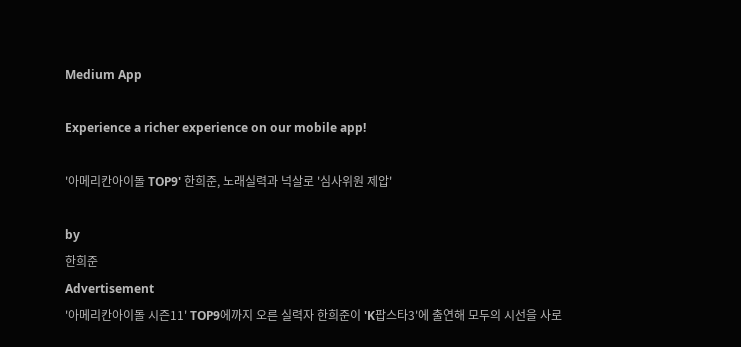Medium App

Experience a richer experience on our mobile app!

'아메리칸아이돌 TOP9' 한희준, 노래실력과 넉살로 '심사위원 제압'

by
한희준
Advertisement
'아메리칸아이돌 시즌11' TOP9에까지 오른 실력자 한희준이 'K팝스타3'에 출연해 모두의 시선을 사로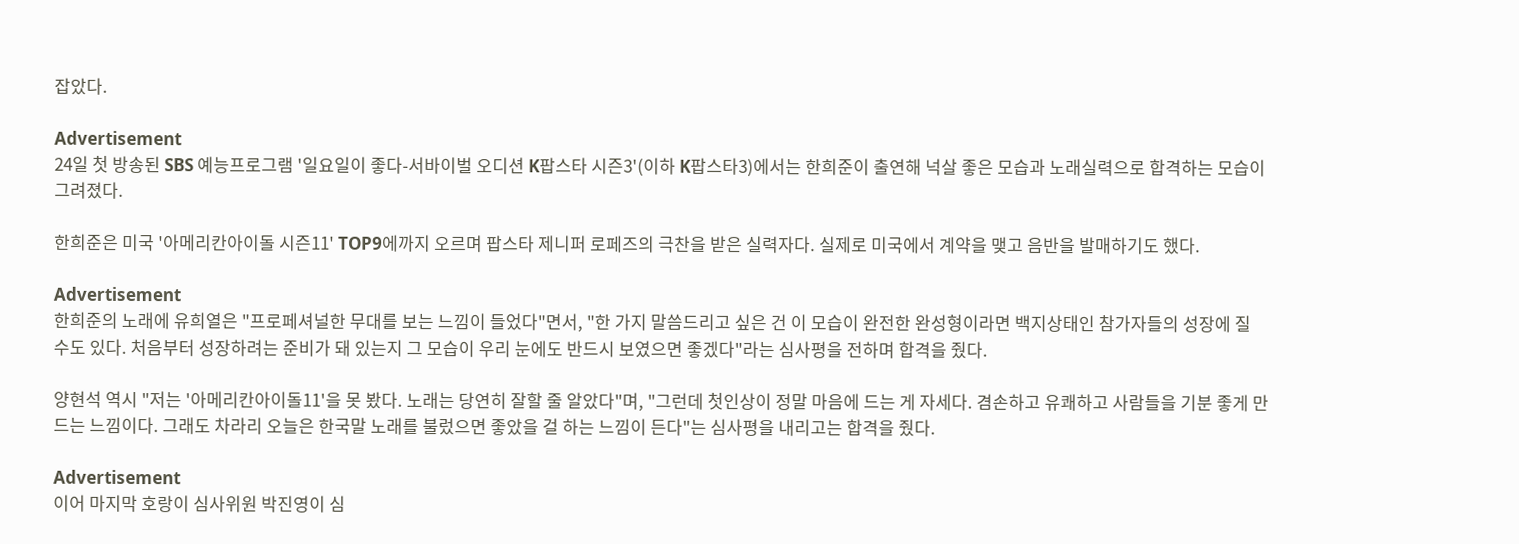잡았다.

Advertisement
24일 첫 방송된 SBS 예능프로그램 '일요일이 좋다-서바이벌 오디션 K팝스타 시즌3'(이하 K팝스타3)에서는 한희준이 출연해 넉살 좋은 모습과 노래실력으로 합격하는 모습이 그려졌다.

한희준은 미국 '아메리칸아이돌 시즌11' TOP9에까지 오르며 팝스타 제니퍼 로페즈의 극찬을 받은 실력자다. 실제로 미국에서 계약을 맺고 음반을 발매하기도 했다.

Advertisement
한희준의 노래에 유희열은 "프로페셔널한 무대를 보는 느낌이 들었다"면서, "한 가지 말씀드리고 싶은 건 이 모습이 완전한 완성형이라면 백지상태인 참가자들의 성장에 질 수도 있다. 처음부터 성장하려는 준비가 돼 있는지 그 모습이 우리 눈에도 반드시 보였으면 좋겠다"라는 심사평을 전하며 합격을 줬다.

양현석 역시 "저는 '아메리칸아이돌11'을 못 봤다. 노래는 당연히 잘할 줄 알았다"며, "그런데 첫인상이 정말 마음에 드는 게 자세다. 겸손하고 유쾌하고 사람들을 기분 좋게 만드는 느낌이다. 그래도 차라리 오늘은 한국말 노래를 불렀으면 좋았을 걸 하는 느낌이 든다"는 심사평을 내리고는 합격을 줬다.

Advertisement
이어 마지막 호랑이 심사위원 박진영이 심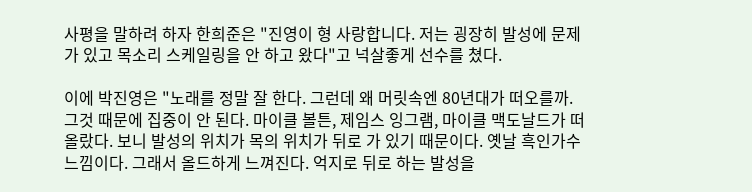사평을 말하려 하자 한희준은 "진영이 형 사랑합니다. 저는 굉장히 발성에 문제가 있고 목소리 스케일링을 안 하고 왔다"고 넉살좋게 선수를 쳤다.

이에 박진영은 "노래를 정말 잘 한다. 그런데 왜 머릿속엔 80년대가 떠오를까. 그것 때문에 집중이 안 된다. 마이클 볼튼, 제임스 잉그램, 마이클 맥도날드가 떠올랐다. 보니 발성의 위치가 목의 위치가 뒤로 가 있기 때문이다. 옛날 흑인가수 느낌이다. 그래서 올드하게 느껴진다. 억지로 뒤로 하는 발성을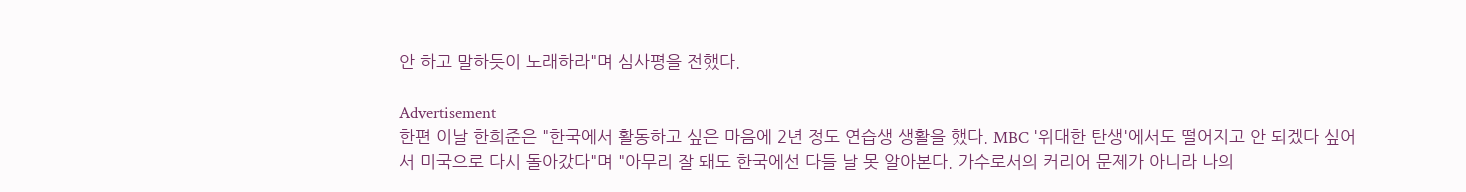안 하고 말하듯이 노래하라"며 심사평을 전했다.

Advertisement
한편 이날 한희준은 "한국에서 활동하고 싶은 마음에 2년 정도 연습생 생활을 했다. MBC '위대한 탄생'에서도 떨어지고 안 되겠다 싶어서 미국으로 다시 돌아갔다"며 "아무리 잘 돼도 한국에선 다들 날 못 알아본다. 가수로서의 커리어 문제가 아니라 나의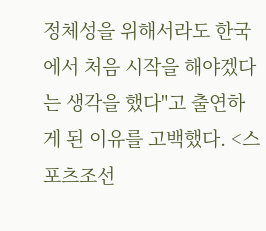정체성을 위해서라도 한국에서 처음 시작을 해야겠다는 생각을 했다"고 출연하게 된 이유를 고백했다. <스포츠조선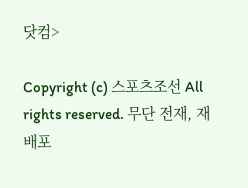닷컴>

Copyright (c) 스포츠조선 All rights reserved. 무단 전재, 재배포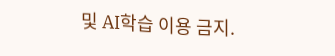및 AI학습 이용 금지.